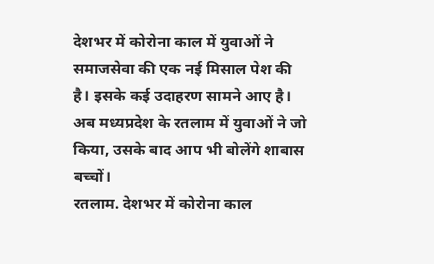देशभर में कोरोना काल में युवाओं ने समाजसेवा की एक नई मिसाल पेश की है। इसके कई उदाहरण सामने आए है। अब मध्यप्रदेश के रतलाम में युवाओं ने जो किया, उसके बाद आप भी बोलेंगे शाबास बच्चों।
रतलाम. देशभर में कोरोना काल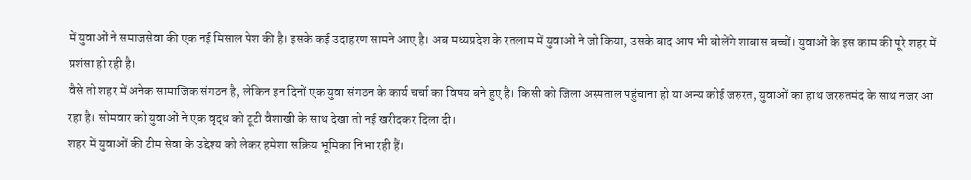में युवाओं ने समाजसेवा की एक नई मिसाल पेश की है। इसके कई उदाहरण सामने आए है। अब मध्यप्रदेश के रतलाम में युवाओं ने जो किया, उसके बाद आप भी बोलेंगे शाबास बच्चों। युवाओं के इस काम की पूरे शहर में प्रशंसा हो रही है।
वैसे तो शहर में अनेक सामाजिक संगठन है, लेकिन इन दिनों एक युवा संगठन के कार्य चर्चा का विषय बने हुए है। किसी को जिला अस्पताल पहुंचाना हो या अन्य कोई जरुरत, युवाओं का हाथ जररुतमंद के साथ नजर आ रहा है। सोमवार को युवाओं ने एक वृद्ध को टूटी वैशाखी के साथ देखा तो नई खरीदकर दिला दी।
शहर में युवाओं की टीम सेवा के उद्देश्य को लेकर हमेशा सक्रिय भूमिका निभा रही हैं।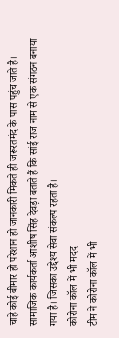चाहे कोई बीमार हो परेशान हो जानकारी मिकते ही जरूरतमंद के पास पहुंच जाते है। सामाजिक कार्यकर्ता आशीष सिंह देवड़ा बताते हैं कि सांई राज नाम से एक संगठन बनाया गया है। जिसका उद्देश्य सेवा संकल्प रहता है।
कोरोना कॉल में भी मदद
टीम ने कोरोना कॉल में भी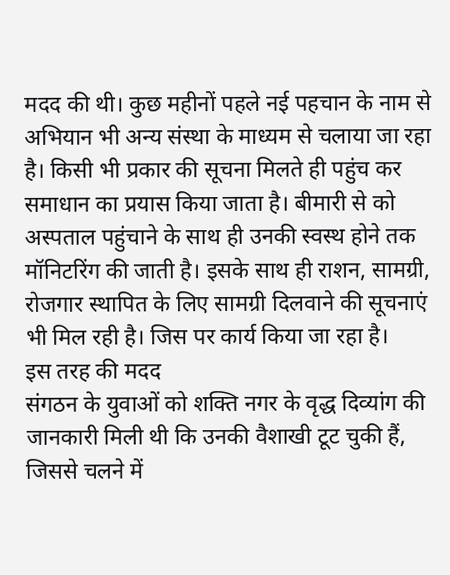मदद की थी। कुछ महीनों पहले नई पहचान के नाम से अभियान भी अन्य संस्था के माध्यम से चलाया जा रहा है। किसी भी प्रकार की सूचना मिलते ही पहुंच कर समाधान का प्रयास किया जाता है। बीमारी से को अस्पताल पहुंचाने के साथ ही उनकी स्वस्थ होने तक मॉनिटरिंग की जाती है। इसके साथ ही राशन, सामग्री, रोजगार स्थापित के लिए सामग्री दिलवाने की सूचनाएं भी मिल रही है। जिस पर कार्य किया जा रहा है।
इस तरह की मदद
संगठन के युवाओं को शक्ति नगर के वृद्ध दिव्यांग की जानकारी मिली थी कि उनकी वैशाखी टूट चुकी हैं, जिससे चलने में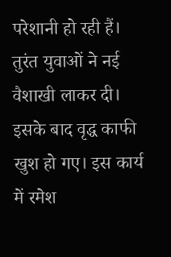परेशानी हो रही हैं। तुरंत युवाओं ने नई वैशाखी लाकर दी। इसके बाद वृद्ध काफी खुश हो गए। इस कार्य में रमेश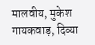मालवीय, मुकेश गायकवाड़, दिव्या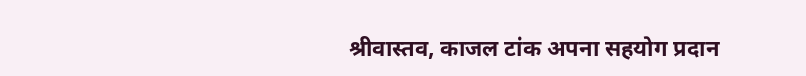श्रीवास्तव, काजल टांक अपना सहयोग प्रदान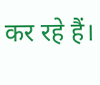कर रहे हैं।